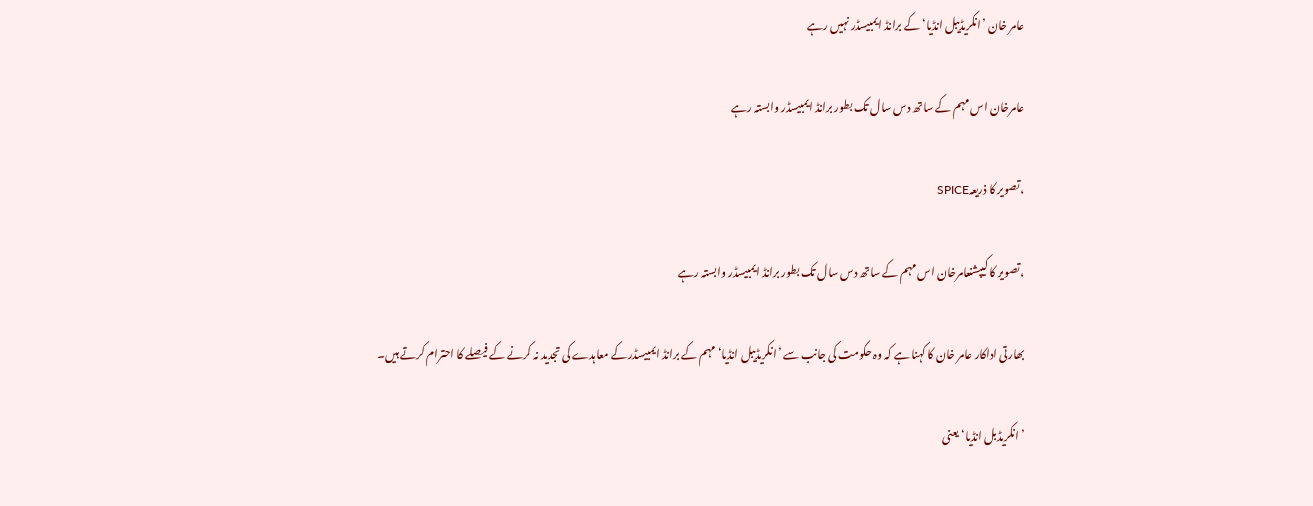عامر خان ’انکریڈیبل انڈیا‘ کے برانڈ ایمبیسڈر نہیں رہے

عامرخان اس مہم کے ساتھ دس سال تک بطور برانڈ ایمبیسڈر وابستہ رہے

،تصویر کا ذریعہSPICE

،تصویر کا کیپشنعامرخان اس مہم کے ساتھ دس سال تک بطور برانڈ ایمبیسڈر وابستہ رہے

بھارتی اداکار عامر خان کا کہنا ہے کہ وہ حکومت کی جانب سے ’انکریڈیبل انڈیا‘ مہم کے برانڈ ایمبیسڈر کے معاہدے کی تجدید نہ کرنے کے فیصلے کا احترام کرتے ہیں۔

’انکریڈبل انڈیا‘ یعنی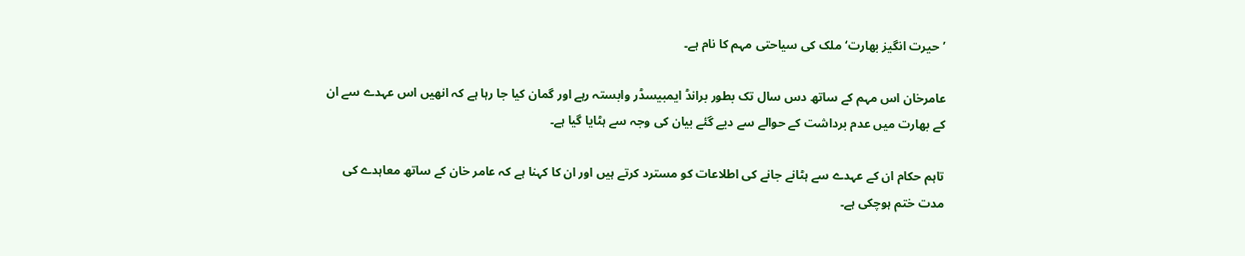’حیرت انگیز بھارت‘ ملک کی سیاحتی مہم کا نام ہے۔

عامرخان اس مہم کے ساتھ دس سال تک بطور برانڈ ایمبیسڈر وابستہ رہے اور گمان کیا جا رہا ہے کہ انھیں اس عہدے سے ان کے بھارت میں عدم برداشت کے حوالے سے دیے گئے بیان کی وجہ سے ہٹایا گیا ہے۔

تاہم حکام ان کے عہدے سے ہٹانے جانے کی اطلاعات کو مسترد کرتے ہیں اور ان کا کہنا ہے کہ عامر خان کے ساتھ معاہدے کی مدت ختم ہوچکی ہے۔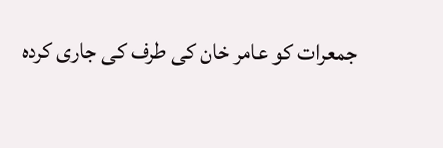جمعرات کو عامر خان کی طرف کی جاری کردہ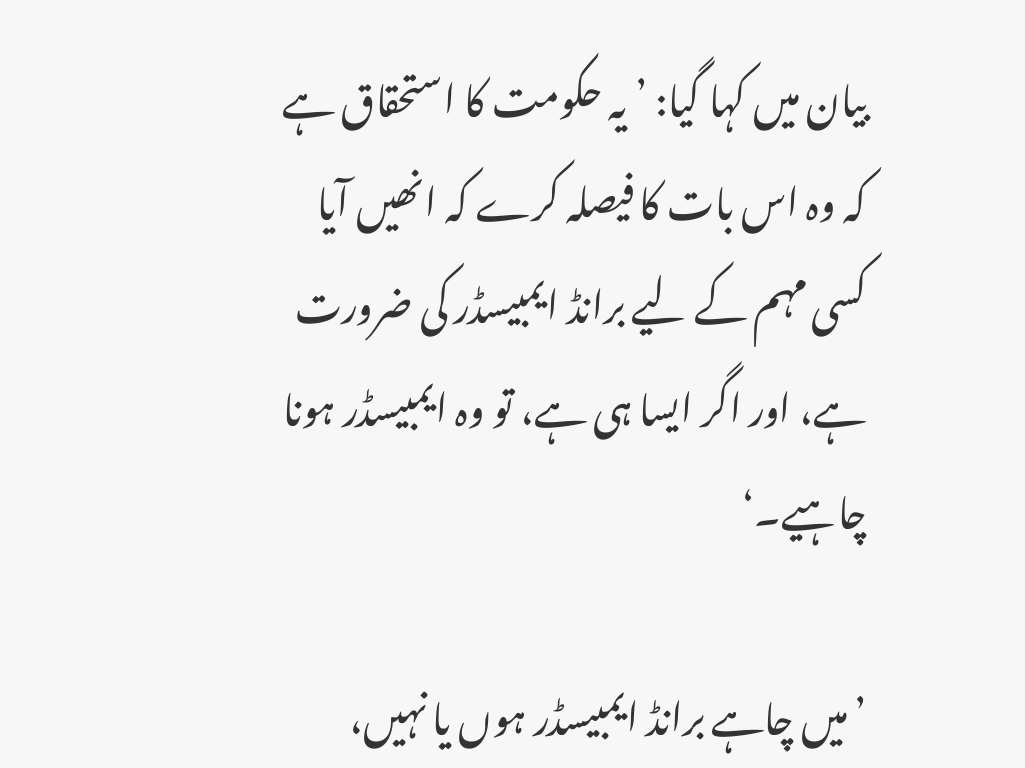بیان میں کہا گیا: ’یہ حکومت کا استحقاق ہے کہ وہ اس بات کا فیصلہ کرے کہ انھیں آیا کسی مہم کے لیے برانڈ ایمبیسڈر کی ضرورت ہے، اور اگر ایسا ہی ہے، تو وہ ایمبیسڈر ہونا چاہیے۔‘

’میں چاہے برانڈ ایمبیسڈر ہوں یا نہیں،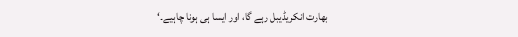بھارت انکریڈیبل رہے گا، اور ایسا ہی ہونا چاہیے۔‘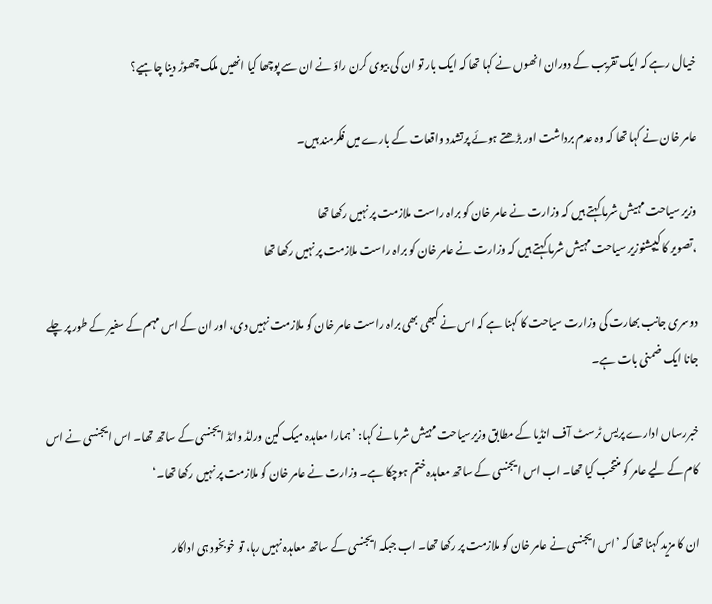خیال رہے کہ ایک تقریب کے دوران انھوں نے کہا تھا کہ ایک بار تو ان کی بیوی کرن راؤ نے ان سے پوچھا کیا انھیں ملک چھوڑ دینا چاہیے؟

عامر خان نے کہا تھا کہ وہ عدم برداشت اور بڑھتے ہوئے پرتشدد واقعات کے بارے میں فکرمند ہیں۔

وزیر سیاحت مہیش شرما کہتے ہیں کہ وزارت نے عامر خان کو براہ راست ملازمت پر نہیں رکھا تھا
،تصویر کا کیپشنوزیر سیاحت مہیش شرما کہتے ہیں کہ وزارت نے عامر خان کو براہ راست ملازمت پر نہیں رکھا تھا

دوسری جانب بھارت کی وزارت سیاحت کا کہنا ہے کہ اس نے کبھی بھی براہ راست عامر خان کو ملازمت نہیں دی، اور ان کے اس مہم کے سفیر کے طور پر چلے جانا ایک ضمنی بات ہے۔

خبررساں ادارے پریس ٹرسٹ آف انڈیا کے مطابق وزیرسیاحت مہیش شرما نے کہا: ’ہمارا معاہدہ میک کین ورلڈ وائڈ ایجنسی کے ساتھ تھا۔ اس ایجنسی نے اس کام کے لیے عامر کو منتخب کیا تھا۔ اب اس ایجنسی کے ساتھ معاہدہ ختم ہوچکا ہے۔ وزارت نے عامر خان کو ملازمت پر نہیں رکھا تھا۔‘

ان کا مزید کہنا تھا کہ ’اس ایجنسی نے عامر خان کو ملازمت پر رکھا تھا۔ اب جبکہ ایجنسی کے ساتھ معاہدہ نہیں رہا، تو خوبخود ہی اداکار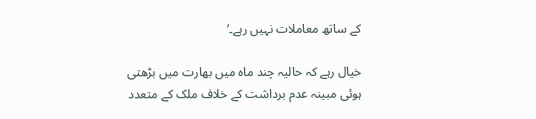کے ساتھ معاملات نہیں رہے۔‘

خیال رہے کہ حالیہ چند ماہ میں بھارت میں بڑھتی ہوئی مبینہ عدم برداشت کے خلاف ملک کے متعدد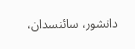دانشور، سائنسدان،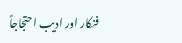فنکار اور ادیب احتجاجاً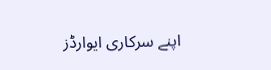اپنے سرکاری ایوارڈز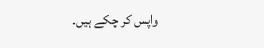واپس کر چکے ہیں۔